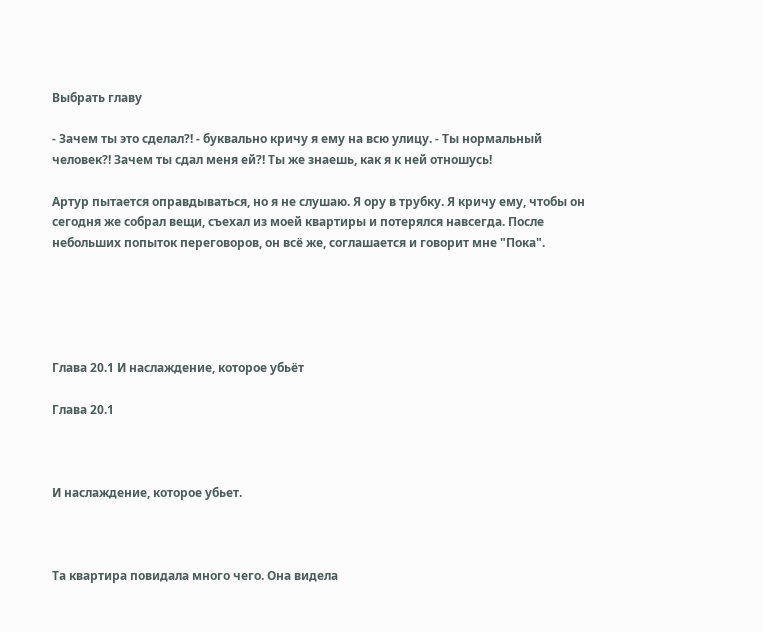Выбрать главу

- Зачем ты это сделал?! - буквально кричу я ему на всю улицу. - Ты нормальный человек?! Зачем ты сдал меня ей?! Ты же знаешь, как я к ней отношусь!

Артур пытается оправдываться, но я не слушаю. Я ору в трубку. Я кричу ему, чтобы он сегодня же собрал вещи, съехал из моей квартиры и потерялся навсегда. После небольших попыток переговоров, он всё же, соглашается и говорит мне "Пока".





Глава 20.1 И наслаждение, которое убьёт

Глава 20.1



И наслаждение, которое убьет.



Та квартира повидала много чего. Она видела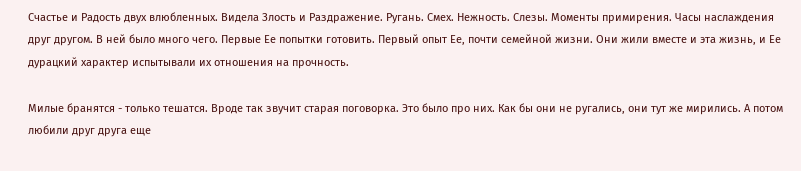Счастье и Радость двух влюбленных. Видела Злость и Раздражение. Ругань. Смех. Нежность. Слезы. Моменты примирения. Часы наслаждения друг другом. В ней было много чего. Первые Ее попытки готовить. Первый опыт Ее, почти семейной жизни. Они жили вместе и эта жизнь, и Ее дурацкий характер испытывали их отношения на прочность.

Милые бранятся - только тешатся. Вроде так звучит старая поговорка. Это было про них. Как бы они не ругались, они тут же мирились. А потом любили друг друга еще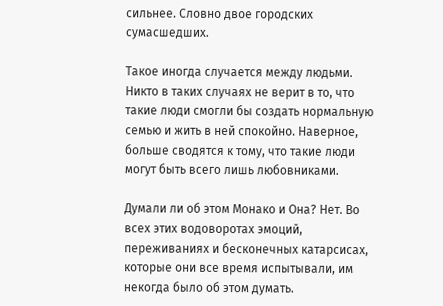сильнее. Словно двое городских сумасшедших.

Такое иногда случается между людьми. Никто в таких случаях не верит в то, что такие люди смогли бы создать нормальную семью и жить в ней спокойно. Наверное, больше сводятся к тому, что такие люди могут быть всего лишь любовниками.

Думали ли об этом Монако и Она? Нет. Во всех этих водоворотах эмоций, переживаниях и бесконечных катарсисах, которые они все время испытывали, им некогда было об этом думать.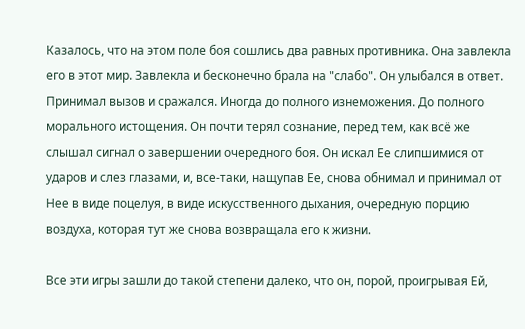Казалось, что на этом поле боя сошлись два равных противника. Она завлекла его в этот мир. Завлекла и бесконечно брала на "слабо". Он улыбался в ответ. Принимал вызов и сражался. Иногда до полного изнеможения. До полного морального истощения. Он почти терял сознание, перед тем, как всё же слышал сигнал о завершении очередного боя. Он искал Ее слипшимися от ударов и слез глазами, и, все-таки, нащупав Ее, снова обнимал и принимал от Нее в виде поцелуя, в виде искусственного дыхания, очередную порцию воздуха, которая тут же снова возвращала его к жизни.

Все эти игры зашли до такой степени далеко, что он, порой, проигрывая Ей,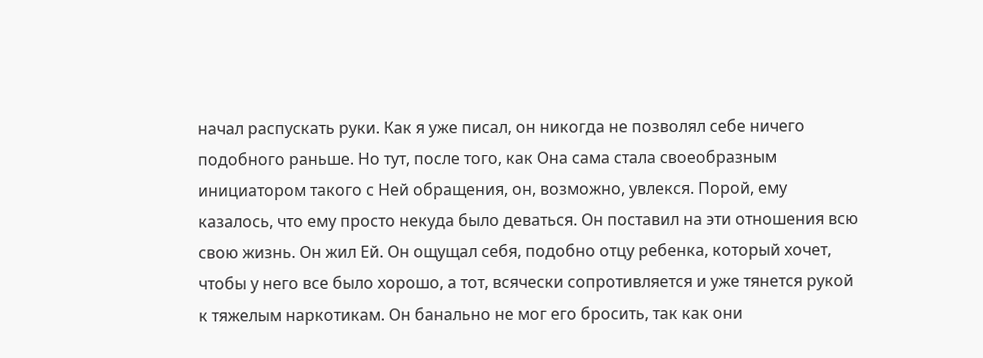начал распускать руки. Как я уже писал, он никогда не позволял себе ничего подобного раньше. Но тут, после того, как Она сама стала своеобразным инициатором такого с Ней обращения, он, возможно, увлекся. Порой, ему казалось, что ему просто некуда было деваться. Он поставил на эти отношения всю свою жизнь. Он жил Ей. Он ощущал себя, подобно отцу ребенка, который хочет, чтобы у него все было хорошо, а тот, всячески сопротивляется и уже тянется рукой к тяжелым наркотикам. Он банально не мог его бросить, так как они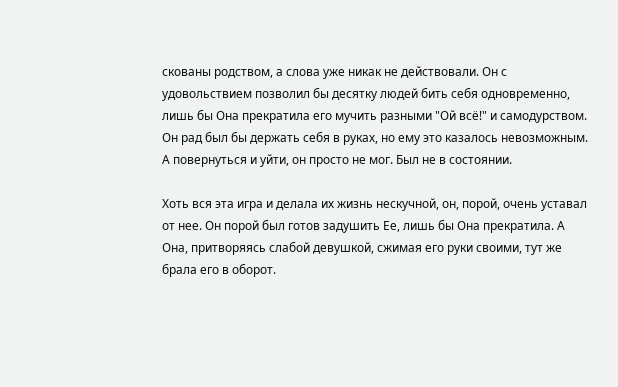скованы родством, а слова уже никак не действовали. Он с удовольствием позволил бы десятку людей бить себя одновременно, лишь бы Она прекратила его мучить разными "Ой всё!" и самодурством. Он рад был бы держать себя в руках, но ему это казалось невозможным. А повернуться и уйти, он просто не мог. Был не в состоянии.

Хоть вся эта игра и делала их жизнь нескучной, он, порой, очень уставал от нее. Он порой был готов задушить Ее, лишь бы Она прекратила. А Она, притворяясь слабой девушкой, сжимая его руки своими, тут же брала его в оборот.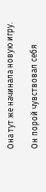Она тут же начинала новую игру.

Он порой чувствовал себя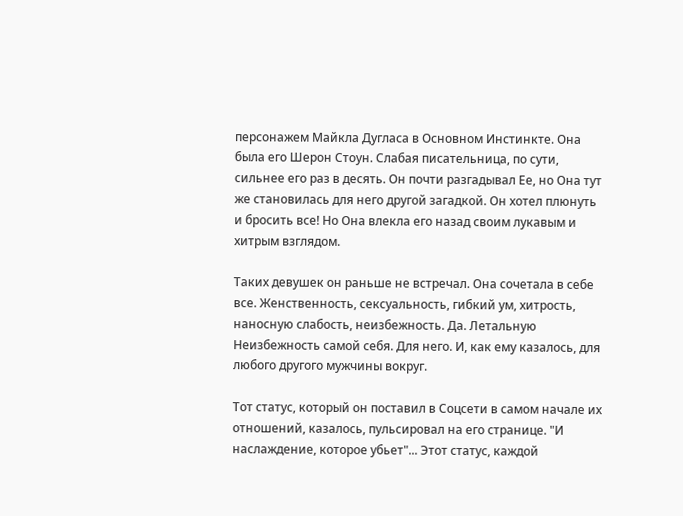персонажем Майкла Дугласа в Основном Инстинкте. Она была его Шерон Стоун. Слабая писательница, по сути, сильнее его раз в десять. Он почти разгадывал Ее, но Она тут же становилась для него другой загадкой. Он хотел плюнуть и бросить все! Но Она влекла его назад своим лукавым и хитрым взглядом.

Таких девушек он раньше не встречал. Она сочетала в себе все. Женственность, сексуальность, гибкий ум, хитрость, наносную слабость, неизбежность. Да. Летальную Неизбежность самой себя. Для него. И, как ему казалось, для любого другого мужчины вокруг.

Тот статус, который он поставил в Соцсети в самом начале их отношений, казалось, пульсировал на его странице. "И наслаждение, которое убьет"... Этот статус, каждой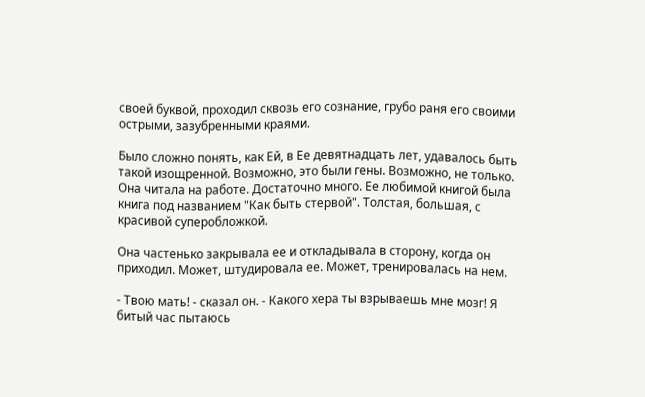своей буквой, проходил сквозь его сознание, грубо раня его своими острыми, зазубренными краями.

Было сложно понять, как Ей, в Ее девятнадцать лет, удавалось быть такой изощренной. Возможно, это были гены. Возможно, не только. Она читала на работе. Достаточно много. Ее любимой книгой была книга под названием "Как быть стервой". Толстая, большая, с красивой суперобложкой.

Она частенько закрывала ее и откладывала в сторону, когда он приходил. Может, штудировала ее. Может, тренировалась на нем.

- Твою мать! - сказал он. - Какого хера ты взрываешь мне мозг! Я битый час пытаюсь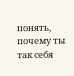понять, почему ты так себя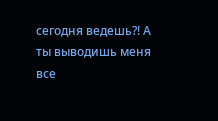сегодня ведешь?! А ты выводишь меня все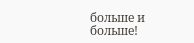больше и больше!